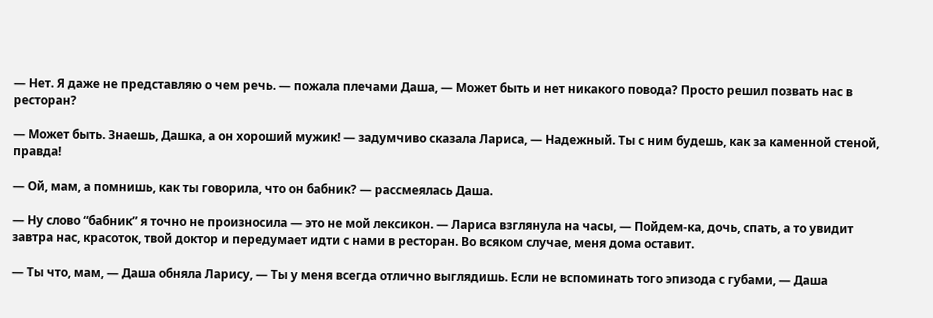— Нет. Я даже не представляю о чем речь. — пожала плечами Даша, — Может быть и нет никакого повода? Просто решил позвать нас в ресторан?

— Может быть. Знаешь, Дашка, а он хороший мужик! — задумчиво сказала Лариса, — Надежный. Ты с ним будешь, как за каменной стеной, правда!

— Ой, мам, а помнишь, как ты говорила, что он бабник? — рассмеялась Даша.

— Ну слово “бабник” я точно не произносила — это не мой лексикон. — Лариса взглянула на часы, — Пойдем-ка, дочь, спать, а то увидит завтра нас, красоток, твой доктор и передумает идти с нами в ресторан. Во всяком случае, меня дома оставит.

— Ты что, мам, — Даша обняла Ларису, — Ты у меня всегда отлично выглядишь. Если не вспоминать того эпизода с губами, — Даша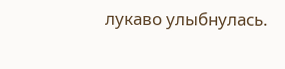лукаво улыбнулась.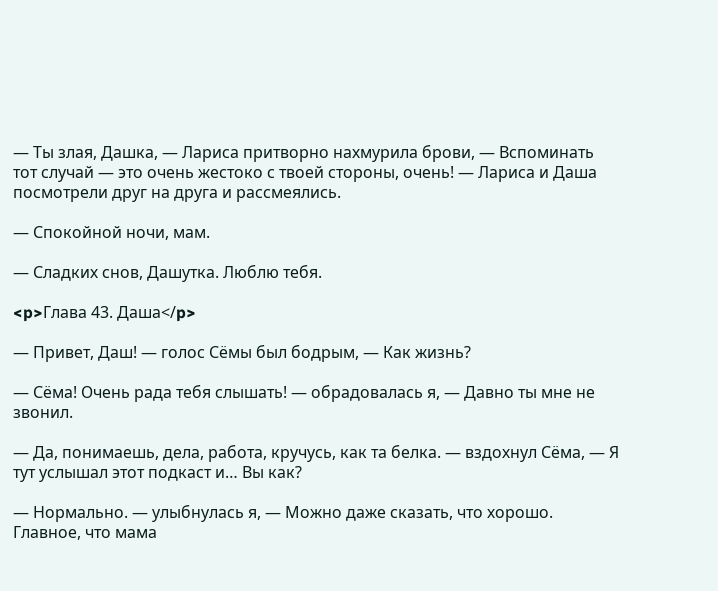— Ты злая, Дашка, — Лариса притворно нахмурила брови, — Вспоминать тот случай — это очень жестоко с твоей стороны, очень! — Лариса и Даша посмотрели друг на друга и рассмеялись.

— Спокойной ночи, мам.

— Сладких снов, Дашутка. Люблю тебя.

<p>Глава 43. Даша</p>

— Привет, Даш! — голос Сёмы был бодрым, — Как жизнь?

— Сёма! Очень рада тебя слышать! — обрадовалась я, — Давно ты мне не звонил.

— Да, понимаешь, дела, работа, кручусь, как та белка. — вздохнул Сёма, — Я тут услышал этот подкаст и… Вы как?

— Нормально. — улыбнулась я, — Можно даже сказать, что хорошо. Главное, что мама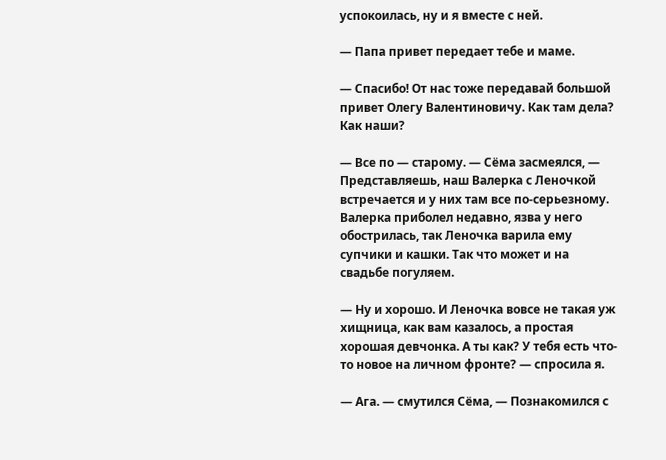успокоилась, ну и я вместе с ней.

— Папа привет передает тебе и маме.

— Спасибо! От нас тоже передавай большой привет Олегу Валентиновичу. Как там дела? Как наши?

— Все по — старому. — Сёма засмеялся, — Представляешь, наш Валерка с Леночкой встречается и у них там все по-серьезному. Валерка приболел недавно, язва у него обострилась, так Леночка варила ему супчики и кашки. Так что может и на свадьбе погуляем.

— Ну и хорошо. И Леночка вовсе не такая уж хищница, как вам казалось, а простая хорошая девчонка. А ты как? У тебя есть что-то новое на личном фронте? — спросила я.

— Ага. — смутился Сёма, — Познакомился с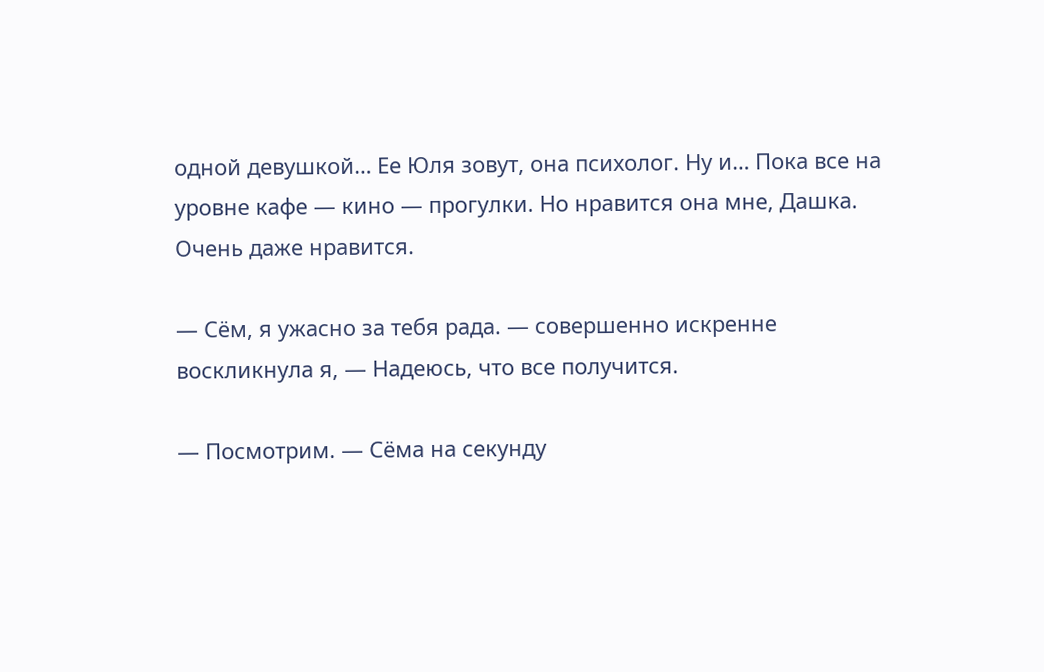одной девушкой… Ее Юля зовут, она психолог. Ну и… Пока все на уровне кафе — кино — прогулки. Но нравится она мне, Дашка. Очень даже нравится.

— Сём, я ужасно за тебя рада. — совершенно искренне воскликнула я, — Надеюсь, что все получится.

— Посмотрим. — Сёма на секунду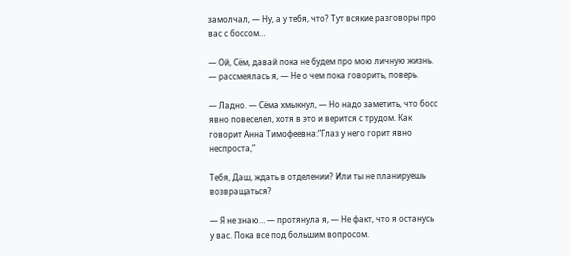замолчал, — Ну, а у тебя, что? Тут всякие разговоры про вас с боссом…

— Ой, Сём, давай пока не будем про мою личную жизнь. — рассмеялась я, — Не о чем пока говорить, поверь.

— Ладно. — Сёма хмыкнул, — Но надо заметить, что босс явно повеселел, хотя в это и верится с трудом. Как говорит Анна Тимофеевна:”Глаз у него горит явно неспроста,”

Тебя, Даш, ждать в отделении? Или ты не планируешь возвращаться?

— Я не знаю… — протянула я, — Не факт, что я останусь у вас. Пока все под большим вопросом.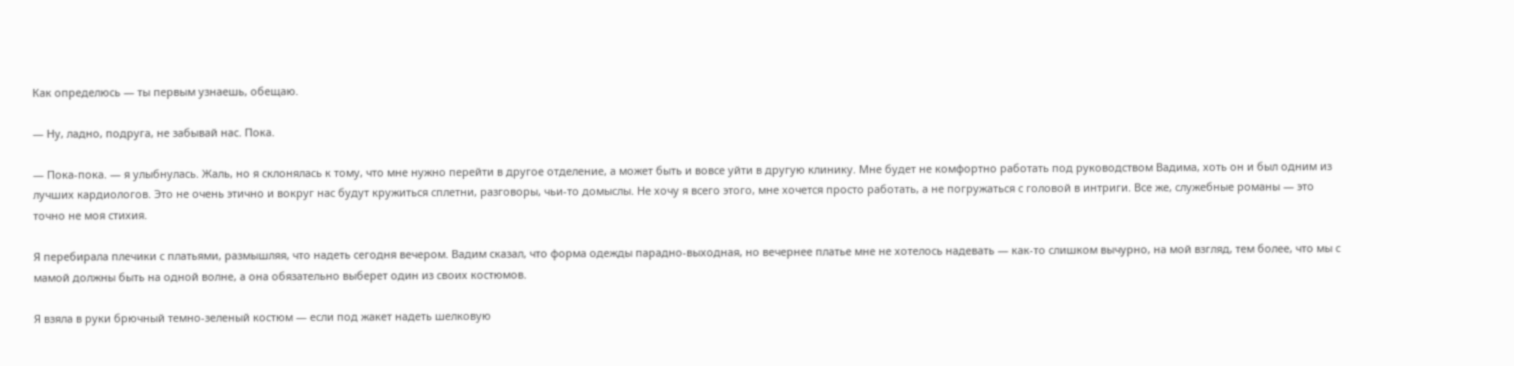Как определюсь — ты первым узнаешь, обещаю.

— Ну, ладно, подруга, не забывай нас. Пока.

— Пока-пока. — я улыбнулась. Жаль, но я склонялась к тому, что мне нужно перейти в другое отделение, а может быть и вовсе уйти в другую клинику. Мне будет не комфортно работать под руководством Вадима, хоть он и был одним из лучших кардиологов. Это не очень этично и вокруг нас будут кружиться сплетни, разговоры, чьи-то домыслы. Не хочу я всего этого, мне хочется просто работать, а не погружаться с головой в интриги. Все же, служебные романы — это точно не моя стихия.

Я перебирала плечики с платьями, размышляя, что надеть сегодня вечером. Вадим сказал, что форма одежды парадно-выходная, но вечернее платье мне не хотелось надевать — как-то слишком вычурно, на мой взгляд, тем более, что мы с мамой должны быть на одной волне, а она обязательно выберет один из своих костюмов.

Я взяла в руки брючный темно-зеленый костюм — если под жакет надеть шелковую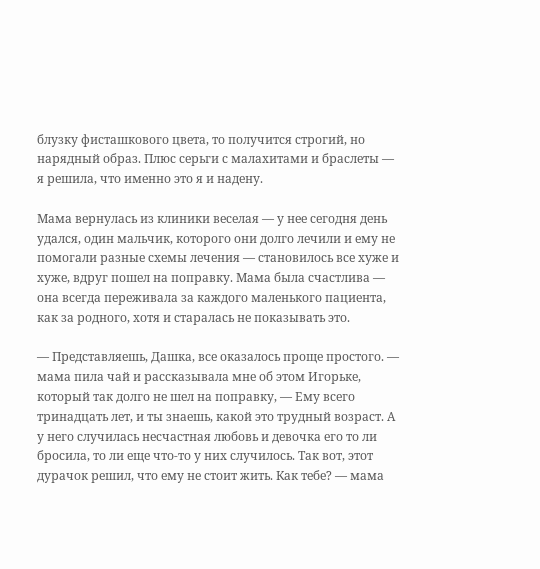блузку фисташкового цвета, то получится строгий, но нарядный образ. Плюс серьги с малахитами и браслеты — я решила, что именно это я и надену.

Мама вернулась из клиники веселая — у нее сегодня день удался, один мальчик, которого они долго лечили и ему не помогали разные схемы лечения — становилось все хуже и хуже, вдруг пошел на поправку. Мама была счастлива — она всегда переживала за каждого маленького пациента, как за родного, хотя и старалась не показывать это.

— Представляешь, Дашка, все оказалось проще простого. — мама пила чай и рассказывала мне об этом Игорьке, который так долго не шел на поправку, — Ему всего тринадцать лет, и ты знаешь, какой это трудный возраст. А у него случилась несчастная любовь и девочка его то ли бросила, то ли еще что-то у них случилось. Так вот, этот дурачок решил, что ему не стоит жить. Как тебе? — мама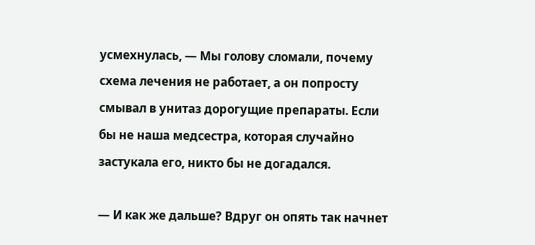усмехнулась, — Мы голову сломали, почему схема лечения не работает, а он попросту смывал в унитаз дорогущие препараты. Если бы не наша медсестра, которая случайно застукала его, никто бы не догадался.

— И как же дальше? Вдруг он опять так начнет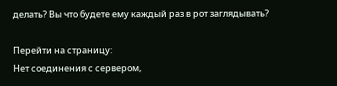делать? Вы что будете ему каждый раз в рот заглядывать?

Перейти на страницу:
Нет соединения с сервером,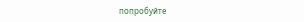попробуйте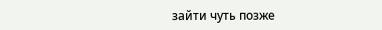зайти чуть позже